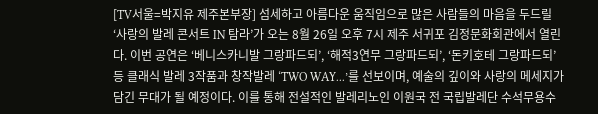[TV서울=박지유 제주본부장] 섬세하고 아름다운 움직임으로 많은 사람들의 마음을 두드릴 ‘사랑의 발레 콘서트 IN 탐라’가 오는 8월 26일 오후 7시 제주 서귀포 김정문화회관에서 열린다. 이번 공연은 ‘베니스카니발 그랑파드되’, ‘해적3연무 그랑파드되’, ‘돈키호테 그랑파드되’ 등 클래식 발레 3작품과 창작발레 ‘TWO WAY...’를 선보이며, 예술의 깊이와 사랑의 메세지가 담긴 무대가 될 예정이다. 이를 통해 전설적인 발레리노인 이원국 전 국립발레단 수석무용수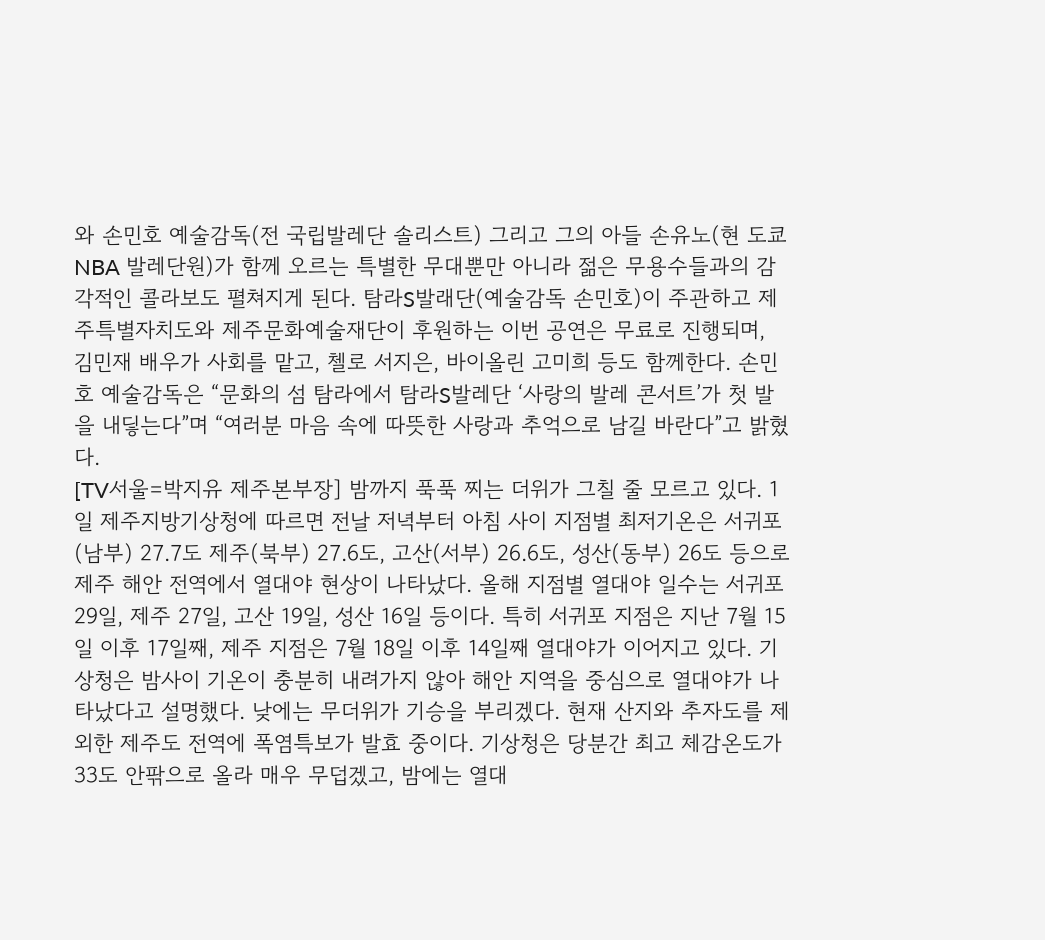와 손민호 예술감독(전 국립발레단 솔리스트) 그리고 그의 아들 손유노(현 도쿄 NBA 발레단원)가 함께 오르는 특별한 무대뿐만 아니라 젊은 무용수들과의 감각적인 콜라보도 펼쳐지게 된다. 탐라S발래단(예술감독 손민호)이 주관하고 제주특별자치도와 제주문화예술재단이 후원하는 이번 공연은 무료로 진행되며, 김민재 배우가 사회를 맡고, 첼로 서지은, 바이올린 고미희 등도 함께한다. 손민호 예술감독은 “문화의 섬 탐라에서 탐라S발레단 ‘사랑의 발레 콘서트’가 첫 발을 내딯는다”며 “여러분 마음 속에 따뜻한 사랑과 추억으로 남길 바란다”고 밝혔다.
[TV서울=박지유 제주본부장] 밤까지 푹푹 찌는 더위가 그칠 줄 모르고 있다. 1일 제주지방기상청에 따르면 전날 저녁부터 아침 사이 지점별 최저기온은 서귀포(남부) 27.7도 제주(북부) 27.6도, 고산(서부) 26.6도, 성산(동부) 26도 등으로 제주 해안 전역에서 열대야 현상이 나타났다. 올해 지점별 열대야 일수는 서귀포 29일, 제주 27일, 고산 19일, 성산 16일 등이다. 특히 서귀포 지점은 지난 7월 15일 이후 17일째, 제주 지점은 7월 18일 이후 14일째 열대야가 이어지고 있다. 기상청은 밤사이 기온이 충분히 내려가지 않아 해안 지역을 중심으로 열대야가 나타났다고 설명했다. 낮에는 무더위가 기승을 부리겠다. 현재 산지와 추자도를 제외한 제주도 전역에 폭염특보가 발효 중이다. 기상청은 당분간 최고 체감온도가 33도 안팎으로 올라 매우 무덥겠고, 밤에는 열대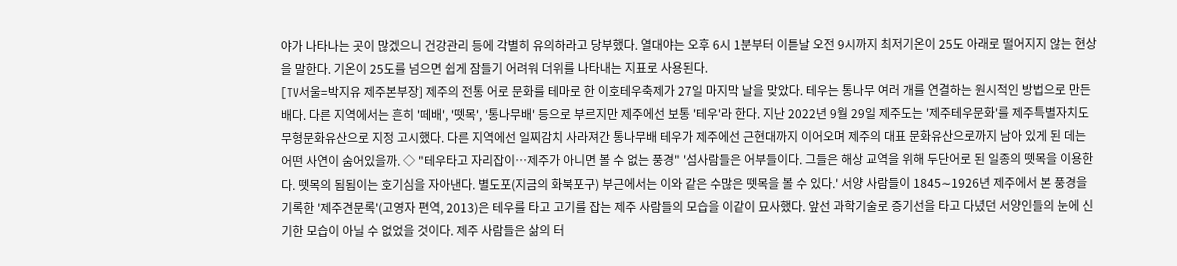야가 나타나는 곳이 많겠으니 건강관리 등에 각별히 유의하라고 당부했다. 열대야는 오후 6시 1분부터 이튿날 오전 9시까지 최저기온이 25도 아래로 떨어지지 않는 현상을 말한다. 기온이 25도를 넘으면 쉽게 잠들기 어려워 더위를 나타내는 지표로 사용된다.
[TV서울=박지유 제주본부장] 제주의 전통 어로 문화를 테마로 한 이호테우축제가 27일 마지막 날을 맞았다. 테우는 통나무 여러 개를 연결하는 원시적인 방법으로 만든 배다. 다른 지역에서는 흔히 '떼배', '뗏목', '통나무배' 등으로 부르지만 제주에선 보통 '테우'라 한다. 지난 2022년 9월 29일 제주도는 '제주테우문화'를 제주특별자치도 무형문화유산으로 지정 고시했다. 다른 지역에선 일찌감치 사라져간 통나무배 테우가 제주에선 근현대까지 이어오며 제주의 대표 문화유산으로까지 남아 있게 된 데는 어떤 사연이 숨어있을까. ◇ "테우타고 자리잡이…제주가 아니면 볼 수 없는 풍경" '섬사람들은 어부들이다. 그들은 해상 교역을 위해 두단어로 된 일종의 뗏목을 이용한다. 뗏목의 됨됨이는 호기심을 자아낸다. 별도포(지금의 화북포구) 부근에서는 이와 같은 수많은 뗏목을 볼 수 있다.' 서양 사람들이 1845∼1926년 제주에서 본 풍경을 기록한 '제주견문록'(고영자 편역, 2013)은 테우를 타고 고기를 잡는 제주 사람들의 모습을 이같이 묘사했다. 앞선 과학기술로 증기선을 타고 다녔던 서양인들의 눈에 신기한 모습이 아닐 수 없었을 것이다. 제주 사람들은 삶의 터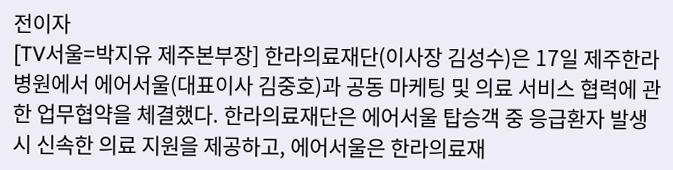전이자
[TV서울=박지유 제주본부장] 한라의료재단(이사장 김성수)은 17일 제주한라병원에서 에어서울(대표이사 김중호)과 공동 마케팅 및 의료 서비스 협력에 관한 업무협약을 체결했다. 한라의료재단은 에어서울 탑승객 중 응급환자 발생 시 신속한 의료 지원을 제공하고, 에어서울은 한라의료재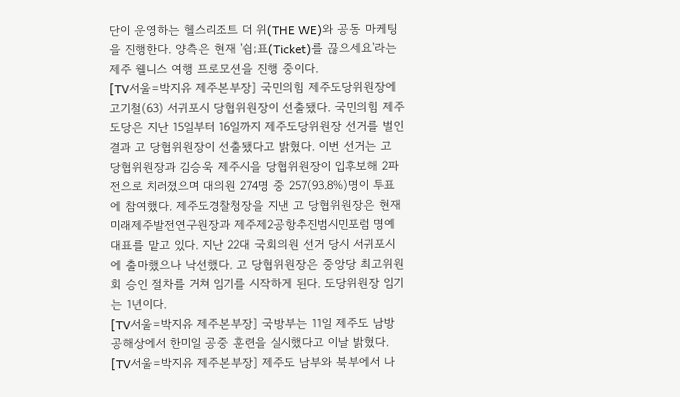단이 운영하는 헬스리조트 더 위(THE WE)와 공동 마케팅을 진행한다. 양측은 현재 '쉼;표(Ticket)를 끊으세요'라는 제주 웰니스 여행 프로모션을 진행 중이다.
[TV서울=박지유 제주본부장] 국민의힘 제주도당위원장에 고기철(63) 서귀포시 당협위원장이 선출됐다. 국민의힘 제주도당은 지난 15일부터 16일까지 제주도당위원장 선거를 벌인 결과 고 당협위원장이 선출됐다고 밝혔다. 이번 선거는 고 당협위원장과 김승욱 제주시을 당협위원장이 입후보해 2파전으로 치러졌으며 대의원 274명 중 257(93.8%)명이 투표에 참여했다. 제주도경찰청장을 지낸 고 당협위원장은 현재 미래제주발전연구원장과 제주제2공항추진범시민포럼 명예 대표를 맡고 있다. 지난 22대 국회의원 선거 당시 서귀포시에 출마했으나 낙선했다. 고 당협위원장은 중앙당 최고위원회 승인 절차를 거쳐 임기를 시작하게 된다. 도당위원장 임기는 1년이다.
[TV서울=박지유 제주본부장] 국방부는 11일 제주도 남방 공해상에서 한미일 공중 훈련을 실시했다고 이날 밝혔다.
[TV서울=박지유 제주본부장] 제주도 남부와 북부에서 나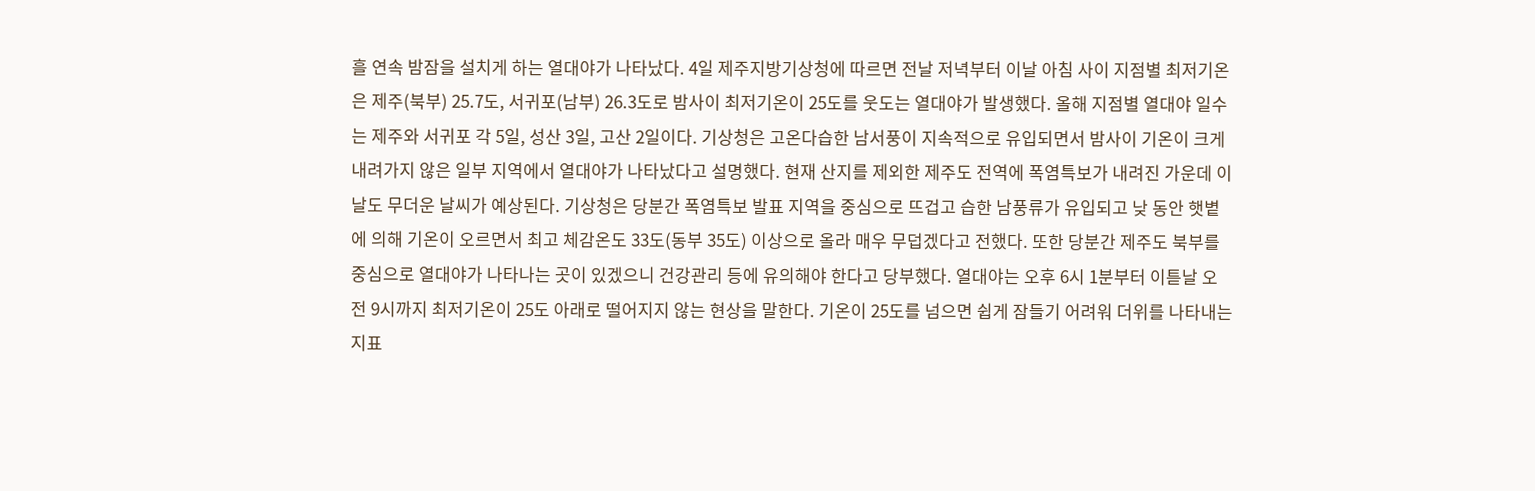흘 연속 밤잠을 설치게 하는 열대야가 나타났다. 4일 제주지방기상청에 따르면 전날 저녁부터 이날 아침 사이 지점별 최저기온은 제주(북부) 25.7도, 서귀포(남부) 26.3도로 밤사이 최저기온이 25도를 웃도는 열대야가 발생했다. 올해 지점별 열대야 일수는 제주와 서귀포 각 5일, 성산 3일, 고산 2일이다. 기상청은 고온다습한 남서풍이 지속적으로 유입되면서 밤사이 기온이 크게 내려가지 않은 일부 지역에서 열대야가 나타났다고 설명했다. 현재 산지를 제외한 제주도 전역에 폭염특보가 내려진 가운데 이날도 무더운 날씨가 예상된다. 기상청은 당분간 폭염특보 발표 지역을 중심으로 뜨겁고 습한 남풍류가 유입되고 낮 동안 햇볕에 의해 기온이 오르면서 최고 체감온도 33도(동부 35도) 이상으로 올라 매우 무덥겠다고 전했다. 또한 당분간 제주도 북부를 중심으로 열대야가 나타나는 곳이 있겠으니 건강관리 등에 유의해야 한다고 당부했다. 열대야는 오후 6시 1분부터 이튿날 오전 9시까지 최저기온이 25도 아래로 떨어지지 않는 현상을 말한다. 기온이 25도를 넘으면 쉽게 잠들기 어려워 더위를 나타내는 지표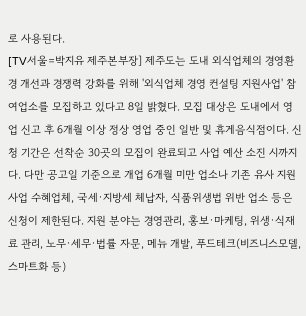로 사용된다.
[TV서울=박지유 제주본부장] 제주도는 도내 외식업체의 경영환경 개선과 경쟁력 강화를 위해 '외식업체 경영 컨설팅 지원사업' 참여업소를 모집하고 있다고 8일 밝혔다. 모집 대상은 도내에서 영업 신고 후 6개월 이상 정상 영업 중인 일반 및 휴게음식점이다. 신청 기간은 선착순 30곳의 모집이 완료되고 사업 예산 소진 시까지다. 다만 공고일 기준으로 개업 6개월 미만 업소나 기존 유사 지원사업 수혜업체, 국세·지방세 체납자, 식품위생법 위반 업소 등은 신청이 제한된다. 지원 분야는 경영관리, 홍보·마케팅, 위생·식재료 관리, 노무·세무·법률 자문, 메뉴 개발, 푸드테크(비즈니스모델, 스마트화 등)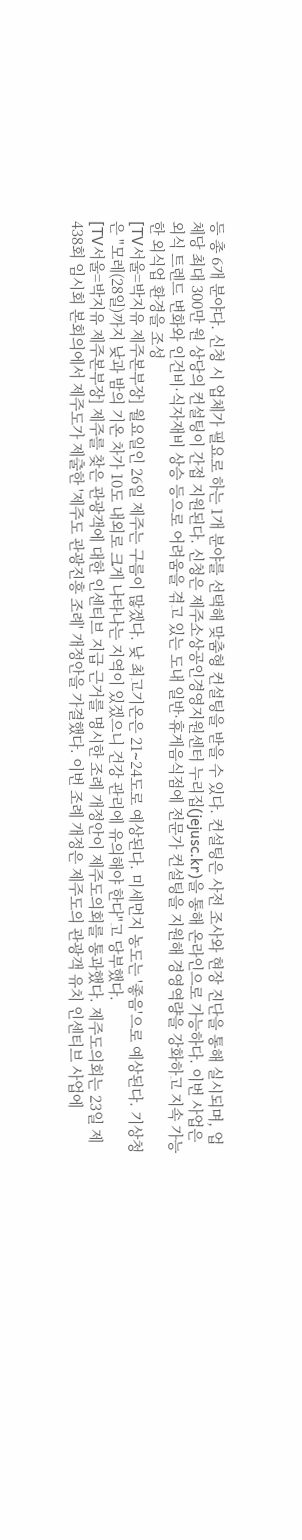등 총 6개 분야다. 신청 시 업체가 필요로 하는 1개 분야를 선택해 맞춤형 컨설팅을 받을 수 있다. 컨설팅은 사전 조사와 현장 진단을 통해 실시되며, 업체당 최대 300만 원 상당의 컨설팅이 간접 지원된다. 신청은 제주소상공인경영지원센터 누리집(jejusc.kr)을 통해 온라인으로 가능하다. 이번 사업은 외식 트렌드 변화와 인건비·식자재비 상승 등으로 어려움을 겪고 있는 도내 일반·휴게음식점에 전문가 컨설팅을 지원해 경영역량을 강화하고 지속 가능한 외식업 환경을 조성
[TV서울=박지유 제주본부장] 월요일인 26일 제주는 구름이 많겠다. 낮 최고기온은 21∼24도로 예상된다. 미세먼지 농도는 '좋음'으로 예상된다. 기상청은 "모레(28일)까지 낮과 밤의 기온 차가 10도 내외로 크게 나타나는 지역이 있겠으니 건강 관리에 유의해야 한다"고 당부했다.
[TV서울=박지유 제주본부장] 제주를 찾은 관광객에 대한 인센티브 지급 근거를 명시한 조례 개정안이 제주도의회를 통과했다. 제주도의회는 23일 제438회 임시회 본회의에서 제주도가 제출한 '제주도 관광진흥 조례' 개정안을 가결했다. 이번 조례 개정은 제주도의 관광객 유치 인센티브 사업에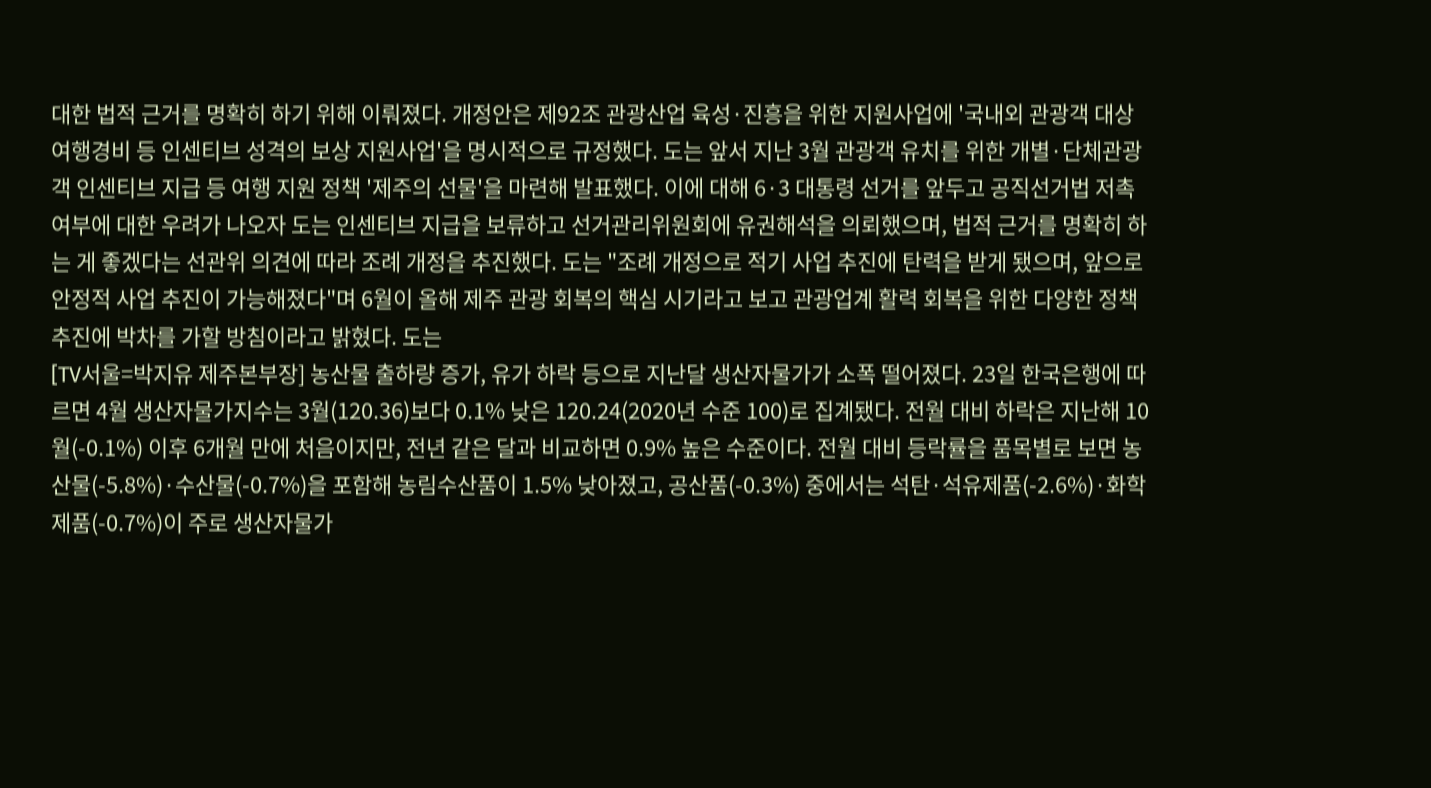대한 법적 근거를 명확히 하기 위해 이뤄졌다. 개정안은 제92조 관광산업 육성·진흥을 위한 지원사업에 '국내외 관광객 대상 여행경비 등 인센티브 성격의 보상 지원사업'을 명시적으로 규정했다. 도는 앞서 지난 3월 관광객 유치를 위한 개별·단체관광객 인센티브 지급 등 여행 지원 정책 '제주의 선물'을 마련해 발표했다. 이에 대해 6·3 대통령 선거를 앞두고 공직선거법 저촉 여부에 대한 우려가 나오자 도는 인센티브 지급을 보류하고 선거관리위원회에 유권해석을 의뢰했으며, 법적 근거를 명확히 하는 게 좋겠다는 선관위 의견에 따라 조례 개정을 추진했다. 도는 "조례 개정으로 적기 사업 추진에 탄력을 받게 됐으며, 앞으로 안정적 사업 추진이 가능해졌다"며 6월이 올해 제주 관광 회복의 핵심 시기라고 보고 관광업계 활력 회복을 위한 다양한 정책 추진에 박차를 가할 방침이라고 밝혔다. 도는
[TV서울=박지유 제주본부장] 농산물 출하량 증가, 유가 하락 등으로 지난달 생산자물가가 소폭 떨어졌다. 23일 한국은행에 따르면 4월 생산자물가지수는 3월(120.36)보다 0.1% 낮은 120.24(2020년 수준 100)로 집계됐다. 전월 대비 하락은 지난해 10월(-0.1%) 이후 6개월 만에 처음이지만, 전년 같은 달과 비교하면 0.9% 높은 수준이다. 전월 대비 등락률을 품목별로 보면 농산물(-5.8%)·수산물(-0.7%)을 포함해 농림수산품이 1.5% 낮아졌고, 공산품(-0.3%) 중에서는 석탄·석유제품(-2.6%)·화학제품(-0.7%)이 주로 생산자물가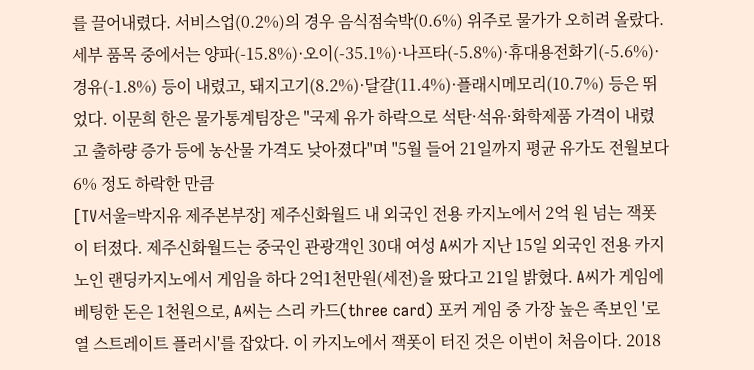를 끌어내렸다. 서비스업(0.2%)의 경우 음식점숙박(0.6%) 위주로 물가가 오히려 올랐다. 세부 품목 중에서는 양파(-15.8%)·오이(-35.1%)·나프타(-5.8%)·휴대용전화기(-5.6%)·경유(-1.8%) 등이 내렸고, 돼지고기(8.2%)·달걀(11.4%)·플래시메모리(10.7%) 등은 뛰었다. 이문희 한은 물가통계팀장은 "국제 유가 하락으로 석탄·석유·화학제품 가격이 내렸고 출하량 증가 등에 농산물 가격도 낮아졌다"며 "5월 들어 21일까지 평균 유가도 전월보다 6% 정도 하락한 만큼
[TV서울=박지유 제주본부장] 제주신화월드 내 외국인 전용 카지노에서 2억 원 넘는 잭폿이 터졌다. 제주신화월드는 중국인 관광객인 30대 여성 A씨가 지난 15일 외국인 전용 카지노인 랜딩카지노에서 게임을 하다 2억1천만원(세전)을 땄다고 21일 밝혔다. A씨가 게임에 베팅한 돈은 1천원으로, A씨는 스리 카드(three card) 포커 게임 중 가장 높은 족보인 '로열 스트레이트 플러시'를 잡았다. 이 카지노에서 잭폿이 터진 것은 이번이 처음이다. 2018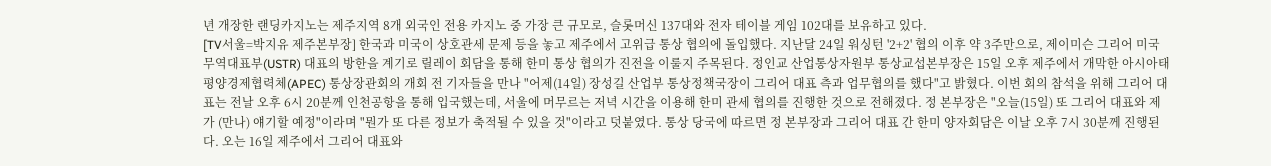년 개장한 랜딩카지노는 제주지역 8개 외국인 전용 카지노 중 가장 큰 규모로, 슬롯머신 137대와 전자 테이블 게임 102대를 보유하고 있다.
[TV서울=박지유 제주본부장] 한국과 미국이 상호관세 문제 등을 놓고 제주에서 고위급 통상 협의에 돌입했다. 지난달 24일 워싱턴 '2+2' 협의 이후 약 3주만으로, 제이미슨 그리어 미국 무역대표부(USTR) 대표의 방한을 계기로 릴레이 회담을 통해 한미 통상 협의가 진전을 이룰지 주목된다. 정인교 산업통상자원부 통상교섭본부장은 15일 오후 제주에서 개막한 아시아태평양경제협력체(APEC) 통상장관회의 개회 전 기자들을 만나 "어제(14일) 장성길 산업부 통상정책국장이 그리어 대표 측과 업무협의를 했다"고 밝혔다. 이번 회의 참석을 위해 그리어 대표는 전날 오후 6시 20분께 인천공항을 통해 입국했는데, 서울에 머무르는 저녁 시간을 이용해 한미 관세 협의를 진행한 것으로 전해졌다. 정 본부장은 "오늘(15일) 또 그리어 대표와 제가 (만나) 얘기할 예정"이라며 "뭔가 또 다른 정보가 축적될 수 있을 것"이라고 덧붙였다. 통상 당국에 따르면 정 본부장과 그리어 대표 간 한미 양자회담은 이날 오후 7시 30분께 진행된다. 오는 16일 제주에서 그리어 대표와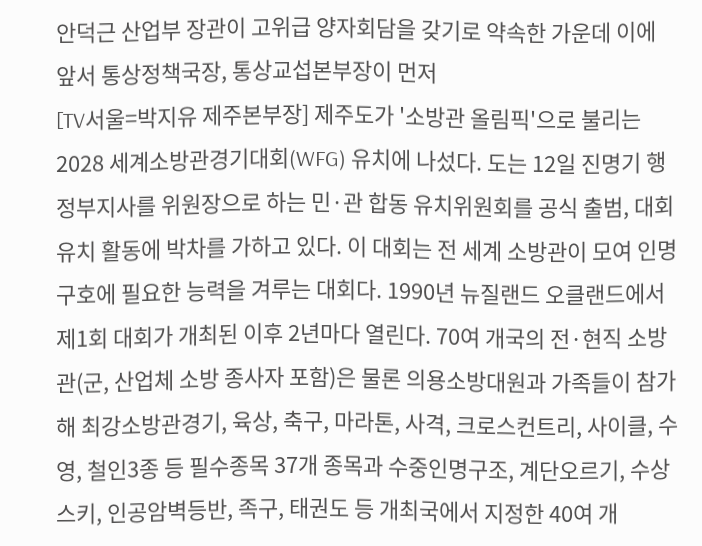안덕근 산업부 장관이 고위급 양자회담을 갖기로 약속한 가운데 이에 앞서 통상정책국장, 통상교섭본부장이 먼저
[TV서울=박지유 제주본부장] 제주도가 '소방관 올림픽'으로 불리는 2028 세계소방관경기대회(WFG) 유치에 나섰다. 도는 12일 진명기 행정부지사를 위원장으로 하는 민·관 합동 유치위원회를 공식 출범, 대회 유치 활동에 박차를 가하고 있다. 이 대회는 전 세계 소방관이 모여 인명 구호에 필요한 능력을 겨루는 대회다. 1990년 뉴질랜드 오클랜드에서 제1회 대회가 개최된 이후 2년마다 열린다. 70여 개국의 전·현직 소방관(군, 산업체 소방 종사자 포함)은 물론 의용소방대원과 가족들이 참가해 최강소방관경기, 육상, 축구, 마라톤, 사격, 크로스컨트리, 사이클, 수영, 철인3종 등 필수종목 37개 종목과 수중인명구조, 계단오르기, 수상스키, 인공암벽등반, 족구, 태권도 등 개최국에서 지정한 40여 개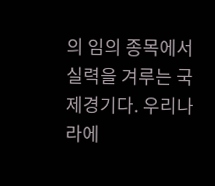의 임의 종목에서 실력을 겨루는 국제경기다. 우리나라에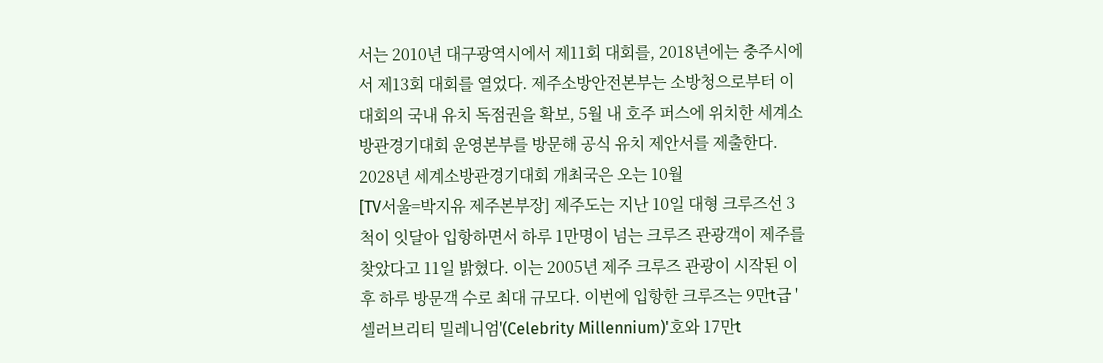서는 2010년 대구광역시에서 제11회 대회를, 2018년에는 충주시에서 제13회 대회를 열었다. 제주소방안전본부는 소방청으로부터 이 대회의 국내 유치 독점권을 확보, 5월 내 호주 퍼스에 위치한 세계소방관경기대회 운영본부를 방문해 공식 유치 제안서를 제출한다. 2028년 세계소방관경기대회 개최국은 오는 10월
[TV서울=박지유 제주본부장] 제주도는 지난 10일 대형 크루즈선 3척이 잇달아 입항하면서 하루 1만명이 넘는 크루즈 관광객이 제주를 찾았다고 11일 밝혔다. 이는 2005년 제주 크루즈 관광이 시작된 이후 하루 방문객 수로 최대 규모다. 이번에 입항한 크루즈는 9만t급 '셀러브리티 밀레니엄'(Celebrity Millennium)'호와 17만t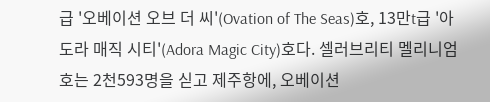급 '오베이션 오브 더 씨'(Ovation of The Seas)호, 13만t급 '아도라 매직 시티'(Adora Magic City)호다. 셀러브리티 멜리니엄호는 2천593명을 싣고 제주항에, 오베이션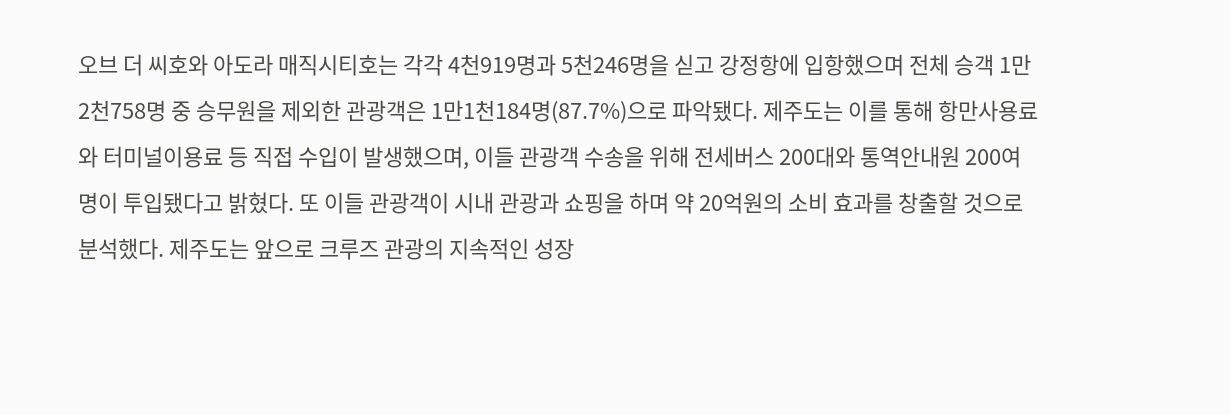오브 더 씨호와 아도라 매직시티호는 각각 4천919명과 5천246명을 싣고 강정항에 입항했으며 전체 승객 1만2천758명 중 승무원을 제외한 관광객은 1만1천184명(87.7%)으로 파악됐다. 제주도는 이를 통해 항만사용료와 터미널이용료 등 직접 수입이 발생했으며, 이들 관광객 수송을 위해 전세버스 200대와 통역안내원 200여 명이 투입됐다고 밝혔다. 또 이들 관광객이 시내 관광과 쇼핑을 하며 약 20억원의 소비 효과를 창출할 것으로 분석했다. 제주도는 앞으로 크루즈 관광의 지속적인 성장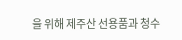을 위해 제주산 선용품과 청수